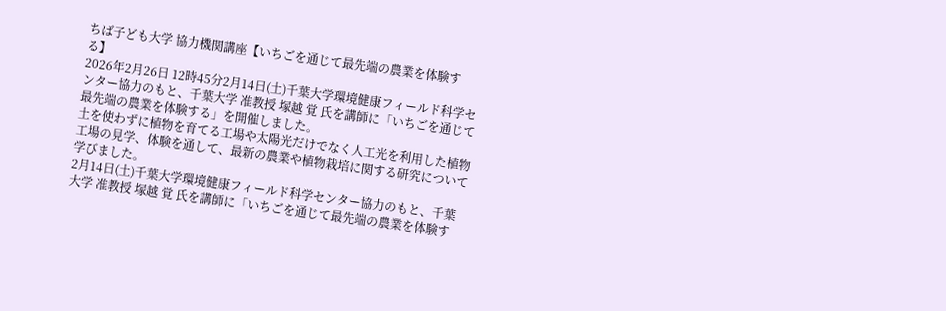ちば子ども大学 協力機関講座【いちごを通じて最先端の農業を体験する】
2026年2月26日 12時45分2月14日(土)千葉大学環境健康フィールド科学センター協力のもと、千葉大学 准教授 塚越 覚 氏を講師に「いちごを通じて最先端の農業を体験する」を開催しました。
土を使わずに植物を育てる工場や太陽光だけでなく人工光を利用した植物工場の見学、体験を通して、最新の農業や植物栽培に関する研究について学びました。
2月14日(土)千葉大学環境健康フィールド科学センター協力のもと、千葉大学 准教授 塚越 覚 氏を講師に「いちごを通じて最先端の農業を体験す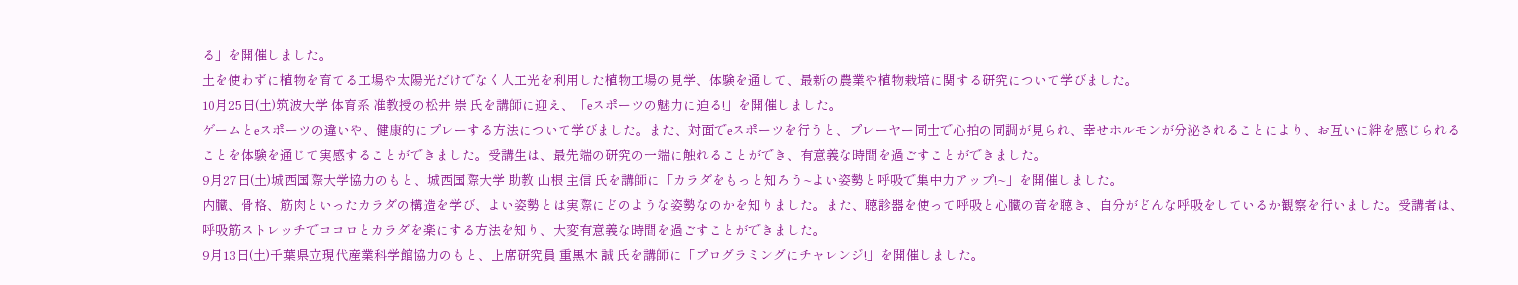る」を開催しました。
土を使わずに植物を育てる工場や太陽光だけでなく人工光を利用した植物工場の見学、体験を通して、最新の農業や植物栽培に関する研究について学びました。
10月25日(土)筑波大学 体育系 准教授の松井 崇 氏を講師に迎え、「eスポーツの魅力に迫る!」を開催しました。
ゲームとeスポーツの違いや、健康的にプレーする方法について学びました。また、対面でeスポーツを行うと、プレーヤー同士で心拍の同調が見られ、幸せホルモンが分泌されることにより、お互いに絆を感じられることを体験を通じて実感することができました。受講生は、最先端の研究の一端に触れることができ、有意義な時間を過ごすことができました。
9月27日(土)城西国際大学協力のもと、城西国際大学 助教 山根 主信 氏を講師に「カラダをもっと知ろう~よい姿勢と呼吸で集中力アップ!~」を開催しました。
内臓、骨格、筋肉といったカラダの構造を学び、よい姿勢とは実際にどのような姿勢なのかを知りました。また、聴診器を使って呼吸と心臓の音を聴き、自分がどんな呼吸をしているか観察を行いました。受講者は、呼吸筋ストレッチでココロとカラダを楽にする方法を知り、大変有意義な時間を過ごすことができました。
9月13日(土)千葉県立現代産業科学館協力のもと、上席研究員 重黒木 誠 氏を講師に「プログラミングにチャレンジ!」を開催しました。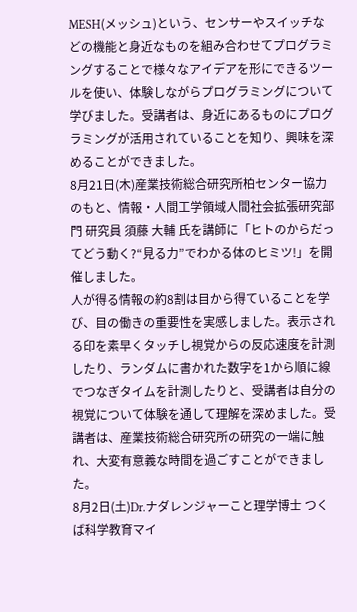MESH(メッシュ)という、センサーやスイッチなどの機能と身近なものを組み合わせてプログラミングすることで様々なアイデアを形にできるツールを使い、体験しながらプログラミングについて学びました。受講者は、身近にあるものにプログラミングが活用されていることを知り、興味を深めることができました。
8月21日(木)産業技術総合研究所柏センター協力のもと、情報・人間工学領域人間社会拡張研究部門 研究員 須藤 大輔 氏を講師に「ヒトのからだってどう動く?“見る力”でわかる体のヒミツ!」を開催しました。
人が得る情報の約8割は目から得ていることを学び、目の働きの重要性を実感しました。表示される印を素早くタッチし視覚からの反応速度を計測したり、ランダムに書かれた数字を1から順に線でつなぎタイムを計測したりと、受講者は自分の視覚について体験を通して理解を深めました。受講者は、産業技術総合研究所の研究の一端に触れ、大変有意義な時間を過ごすことができました。
8月2日(土)Dr.ナダレンジャーこと理学博士 つくば科学教育マイ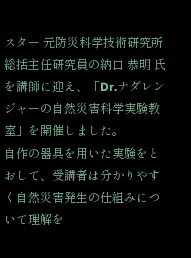スター 元防災科学技術研究所総括主任研究員の納口 恭明 氏を講師に迎え、「Dr.ナダレンジャーの自然災害科学実験教室」を開催しました。
自作の器具を用いた実験をとおして、受講者は分かりやすく自然災害発生の仕組みについて理解を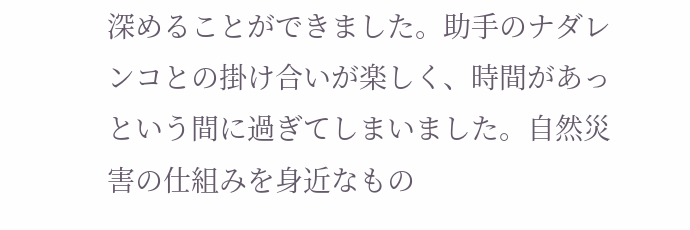深めることができました。助手のナダレンコとの掛け合いが楽しく、時間があっという間に過ぎてしまいました。自然災害の仕組みを身近なもの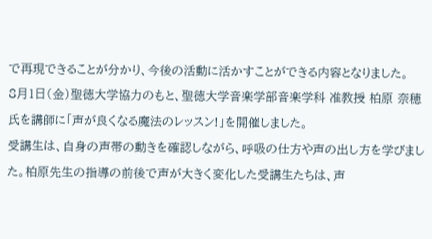で再現できることが分かり、今後の活動に活かすことができる内容となりました。
8月1日(金)聖徳大学協力のもと、聖徳大学音楽学部音楽学科 准教授 柏原 奈穂 氏を講師に「声が良くなる魔法のレッスン!」を開催しました。
受講生は、自身の声帯の動きを確認しながら、呼吸の仕方や声の出し方を学びました。柏原先生の指導の前後で声が大きく変化した受講生たちは、声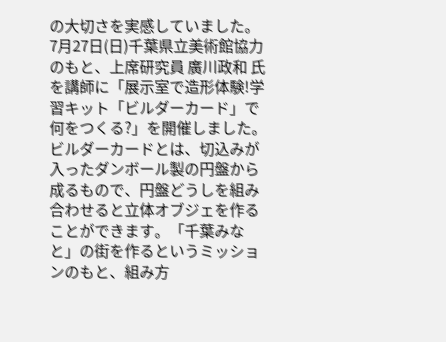の大切さを実感していました。
7月27日(日)千葉県立美術館協力のもと、上席研究員 廣川政和 氏を講師に「展示室で造形体験!学習キット「ビルダーカード」で何をつくる?」を開催しました。
ビルダーカードとは、切込みが入ったダンボール製の円盤から成るもので、円盤どうしを組み合わせると立体オブジェを作ることができます。「千葉みなと」の街を作るというミッションのもと、組み方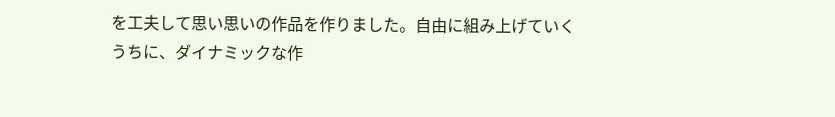を工夫して思い思いの作品を作りました。自由に組み上げていくうちに、ダイナミックな作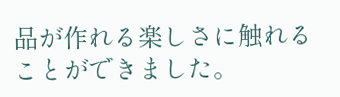品が作れる楽しさに触れることができました。